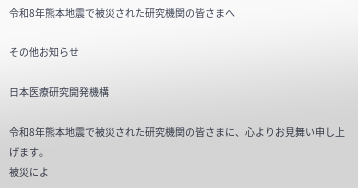令和8年熊本地震で被災された研究機関の皆さまへ

その他お知らせ

日本医療研究開発機構

令和8年熊本地震で被災された研究機関の皆さまに、心よりお見舞い申し上げます。
被災によ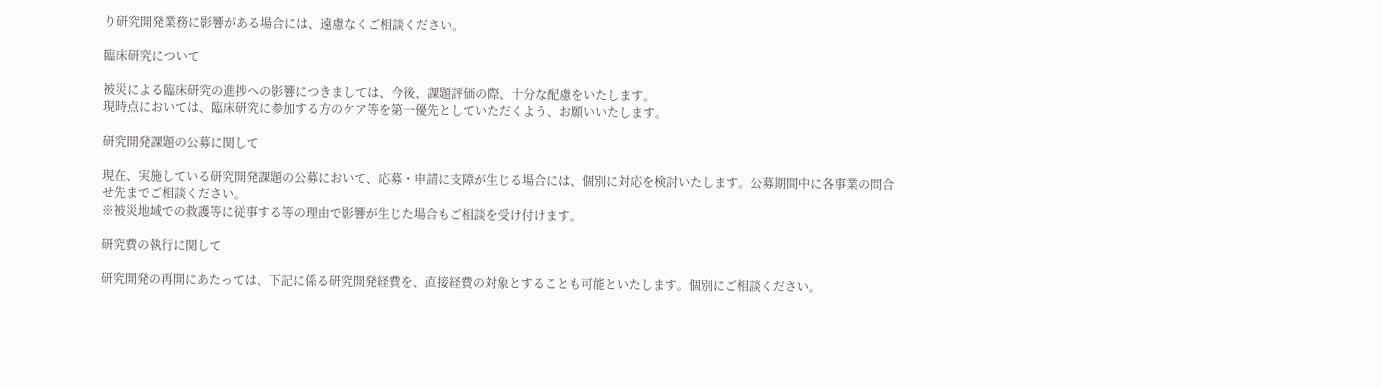り研究開発業務に影響がある場合には、遠慮なくご相談ください。

臨床研究について

被災による臨床研究の進捗への影響につきましては、今後、課題評価の際、十分な配慮をいたします。
現時点においては、臨床研究に参加する方のケア等を第一優先としていただくよう、お願いいたします。

研究開発課題の公募に関して

現在、実施している研究開発課題の公募において、応募・申請に支障が生じる場合には、個別に対応を検討いたします。公募期間中に各事業の問合せ先までご相談ください。
※被災地域での救護等に従事する等の理由で影響が生じた場合もご相談を受け付けます。

研究費の執行に関して

研究開発の再開にあたっては、下記に係る研究開発経費を、直接経費の対象とすることも可能といたします。個別にご相談ください。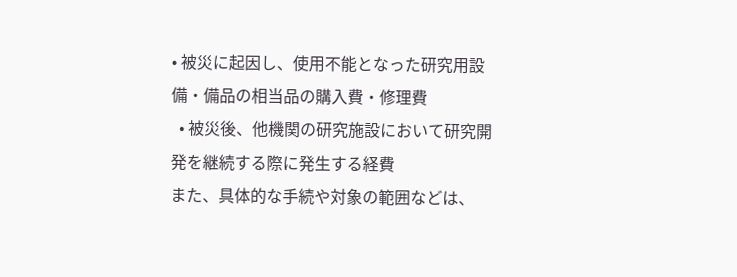• 被災に起因し、使用不能となった研究用設備・備品の相当品の購入費・修理費
  • 被災後、他機関の研究施設において研究開発を継続する際に発生する経費
また、具体的な手続や対象の範囲などは、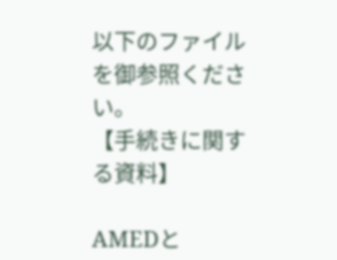以下のファイルを御参照ください。
【手続きに関する資料】

AMEDと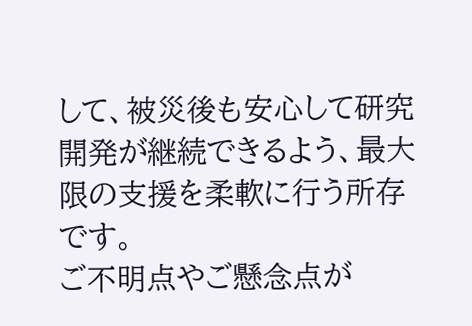して、被災後も安心して研究開発が継続できるよう、最大限の支援を柔軟に行う所存です。
ご不明点やご懸念点が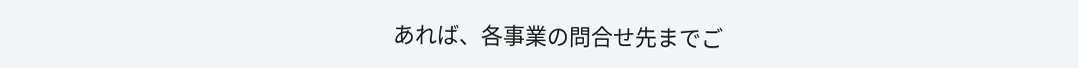あれば、各事業の問合せ先までご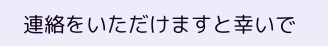連絡をいただけますと幸いで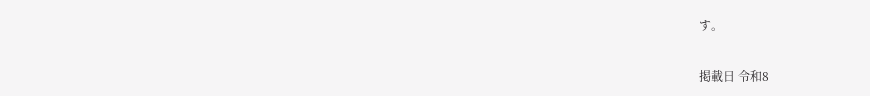す。

掲載日 令和8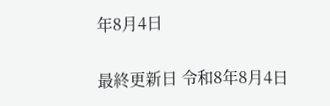年8月4日

最終更新日 令和8年8月4日